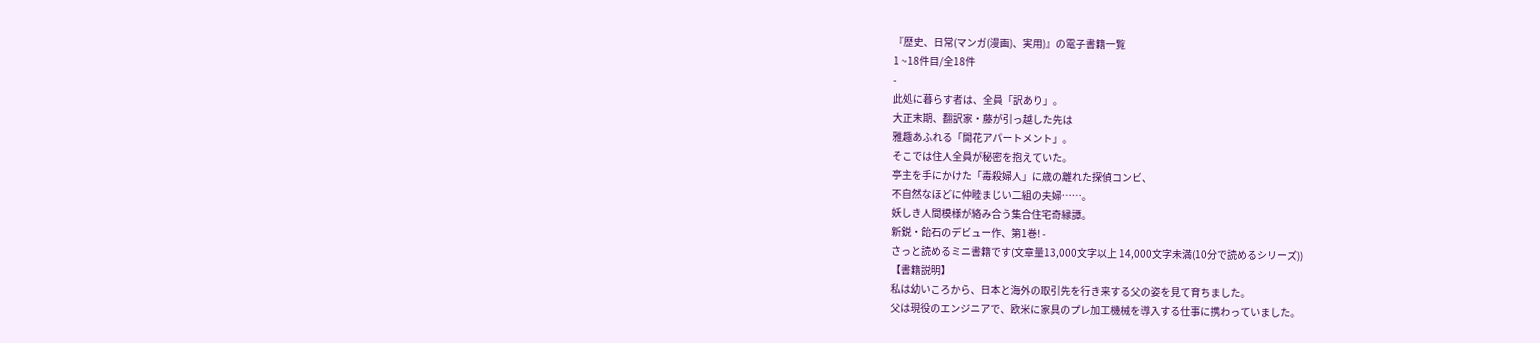『歴史、日常(マンガ(漫画)、実用)』の電子書籍一覧
1 ~18件目/全18件
-
此処に暮らす者は、全員「訳あり」。
大正末期、翻訳家・藤が引っ越した先は
雅趣あふれる「開花アパートメント」。
そこでは住人全員が秘密を抱えていた。
亭主を手にかけた「毒殺婦人」に歳の離れた探偵コンビ、
不自然なほどに仲睦まじい二組の夫婦……。
妖しき人間模様が絡み合う集合住宅奇縁譚。
新鋭・飴石のデビュー作、第1巻! -
さっと読めるミニ書籍です(文章量13,000文字以上 14,000文字未満(10分で読めるシリーズ))
【書籍説明】
私は幼いころから、日本と海外の取引先を行き来する父の姿を見て育ちました。
父は現役のエンジニアで、欧米に家具のプレ加工機械を導入する仕事に携わっていました。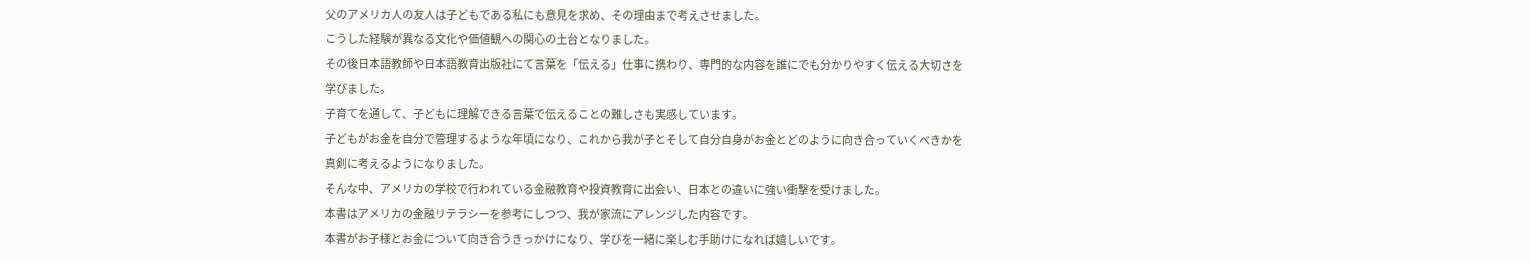父のアメリカ人の友人は子どもである私にも意見を求め、その理由まで考えさせました。
こうした経験が異なる文化や価値観への関心の土台となりました。
その後日本語教師や日本語教育出版社にて言葉を「伝える」仕事に携わり、専門的な内容を誰にでも分かりやすく伝える大切さを学びました。
子育てを通して、子どもに理解できる言葉で伝えることの難しさも実感しています。
子どもがお金を自分で管理するような年頃になり、これから我が子とそして自分自身がお金とどのように向き合っていくべきかを真剣に考えるようになりました。
そんな中、アメリカの学校で行われている金融教育や投資教育に出会い、日本との違いに強い衝撃を受けました。
本書はアメリカの金融リテラシーを参考にしつつ、我が家流にアレンジした内容です。
本書がお子様とお金について向き合うきっかけになり、学びを一緒に楽しむ手助けになれば嬉しいです。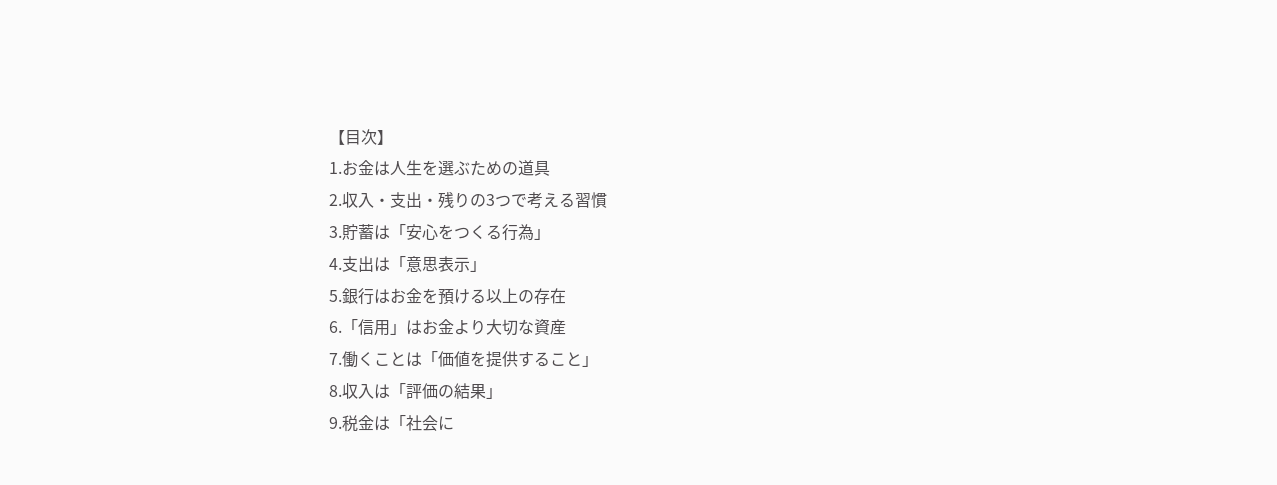【目次】
1.お金は人生を選ぶための道具
2.収入・支出・残りの3つで考える習慣
3.貯蓄は「安心をつくる行為」
4.支出は「意思表示」
5.銀行はお金を預ける以上の存在
6.「信用」はお金より大切な資産
7.働くことは「価値を提供すること」
8.収入は「評価の結果」
9.税金は「社会に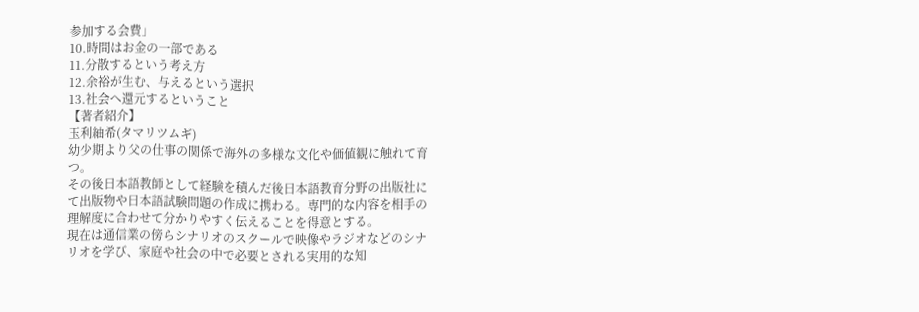参加する会費」
10.時間はお金の一部である
11.分散するという考え方
12.余裕が生む、与えるという選択
13.社会へ還元するということ
【著者紹介】
玉利紬希(タマリツムギ)
幼少期より父の仕事の関係で海外の多様な文化や価値観に触れて育つ。
その後日本語教師として経験を積んだ後日本語教育分野の出版社にて出版物や日本語試験問題の作成に携わる。専門的な内容を相手の理解度に合わせて分かりやすく伝えることを得意とする。
現在は通信業の傍らシナリオのスクールで映像やラジオなどのシナリオを学び、家庭や社会の中で必要とされる実用的な知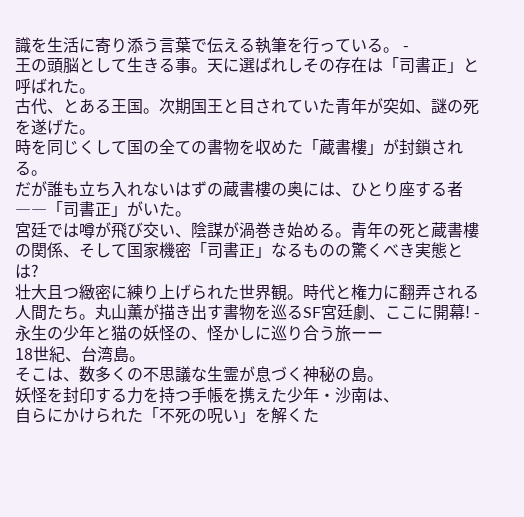識を生活に寄り添う言葉で伝える執筆を行っている。 -
王の頭脳として生きる事。天に選ばれしその存在は「司書正」と呼ばれた。
古代、とある王国。次期国王と目されていた青年が突如、謎の死を遂げた。
時を同じくして国の全ての書物を収めた「蔵書樓」が封鎖される。
だが誰も立ち入れないはずの蔵書樓の奥には、ひとり座する者――「司書正」がいた。
宮廷では噂が飛び交い、陰謀が渦巻き始める。青年の死と蔵書樓の関係、そして国家機密「司書正」なるものの驚くべき実態とは?
壮大且つ緻密に練り上げられた世界観。時代と権力に翻弄される人間たち。丸山薫が描き出す書物を巡るSF宮廷劇、ここに開幕! -
永生の少年と猫の妖怪の、怪かしに巡り合う旅ーー
18世紀、台湾島。
そこは、数多くの不思議な生霊が息づく神秘の島。
妖怪を封印する力を持つ手帳を携えた少年・沙南は、
自らにかけられた「不死の呪い」を解くた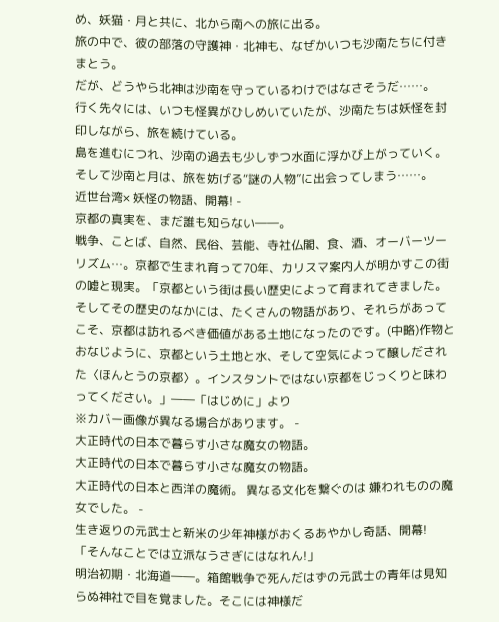め、妖猫・月と共に、北から南への旅に出る。
旅の中で、彼の部落の守護神・北神も、なぜかいつも沙南たちに付きまとう。
だが、どうやら北神は沙南を守っているわけではなさそうだ……。
行く先々には、いつも怪異がひしめいていたが、沙南たちは妖怪を封印しながら、旅を続けている。
島を進むにつれ、沙南の過去も少しずつ水面に浮かび上がっていく。
そして沙南と月は、旅を妨げる“謎の人物”に出会ってしまう……。
近世台湾× 妖怪の物語、開幕! -
京都の真実を、まだ誰も知らない――。
戦争、ことば、自然、民俗、芸能、寺社仏閣、食、酒、オーバーツーリズム…。京都で生まれ育って70年、カリスマ案内人が明かすこの街の嘘と現実。「京都という街は長い歴史によって育まれてきました。そしてその歴史のなかには、たくさんの物語があり、それらがあってこそ、京都は訪れるべき価値がある土地になったのです。(中略)作物とおなじように、京都という土地と水、そして空気によって醸しだされた〈ほんとうの京都〉。インスタントではない京都をじっくりと味わってください。」――「はじめに」より
※カバー画像が異なる場合があります。 -
大正時代の日本で暮らす小さな魔女の物語。
大正時代の日本で暮らす小さな魔女の物語。
大正時代の日本と西洋の魔術。 異なる文化を繋ぐのは 嫌われものの魔女でした。 -
生き返りの元武士と新米の少年神様がおくるあやかし奇話、開幕!
「そんなことでは立派なうさぎにはなれん!」
明治初期・北海道――。箱館戦争で死んだはずの元武士の青年は見知らぬ神社で目を覚ました。そこには神様だ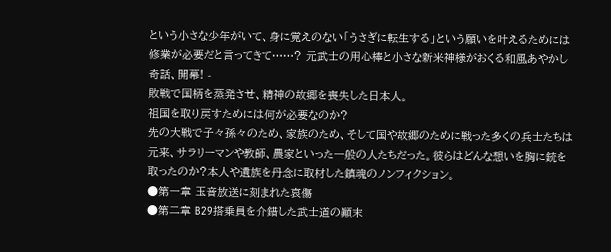という小さな少年がいて、身に覚えのない「うさぎに転生する」という願いを叶えるためには修業が必要だと言ってきて……? 元武士の用心棒と小さな新米神様がおくる和風あやかし奇話、開幕! -
敗戦で国柄を蒸発させ、精神の故郷を喪失した日本人。
祖国を取り戻すためには何が必要なのか?
先の大戦で子々孫々のため、家族のため、そして国や故郷のために戦った多くの兵士たちは元来、サラリーマンや教師、農家といった一般の人たちだった。彼らはどんな想いを胸に銃を取ったのか?本人や遺族を丹念に取材した鎮魂のノンフィクション。
●第一章 玉音放送に刻まれた哀傷
●第二章 B29搭乗員を介錯した武士道の顚末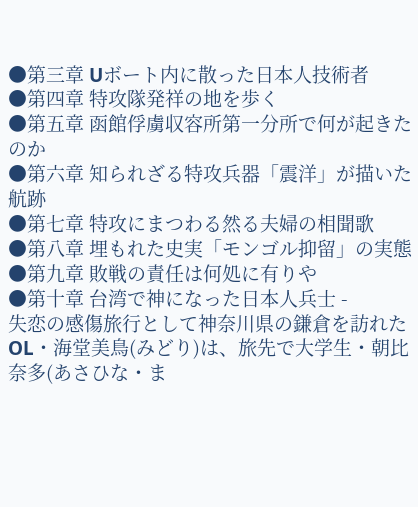●第三章 Uボート内に散った日本人技術者
●第四章 特攻隊発祥の地を歩く
●第五章 函館俘虜収容所第一分所で何が起きたのか
●第六章 知られざる特攻兵器「震洋」が描いた航跡
●第七章 特攻にまつわる然る夫婦の相聞歌
●第八章 埋もれた史実「モンゴル抑留」の実態
●第九章 敗戦の責任は何処に有りや
●第十章 台湾で神になった日本人兵士 -
失恋の感傷旅行として神奈川県の鎌倉を訪れたOL・海堂美鳥(みどり)は、旅先で大学生・朝比奈多(あさひな・ま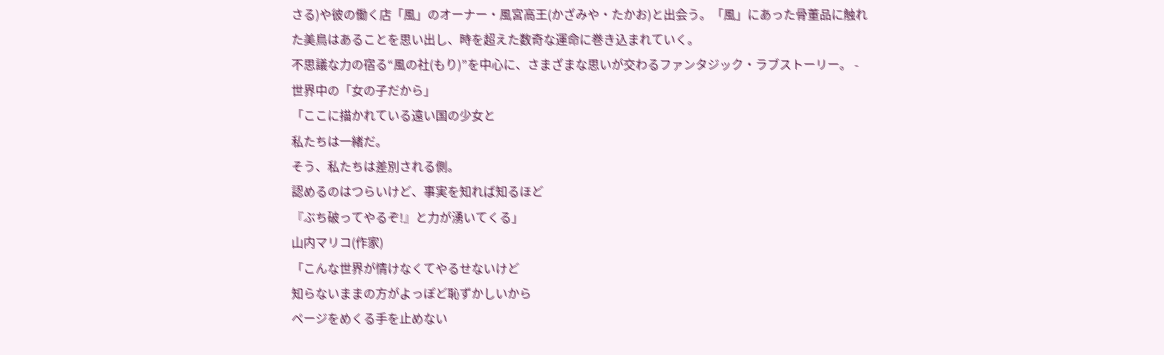さる)や彼の働く店「風」のオーナー・風宮高王(かざみや・たかお)と出会う。「風」にあった骨董品に触れた美鳥はあることを思い出し、時を超えた数奇な運命に巻き込まれていく。
不思議な力の宿る“風の社(もり)”を中心に、さまざまな思いが交わるファンタジック・ラブストーリー。 -
世界中の「女の子だから」
「ここに描かれている遠い国の少女と
私たちは一緒だ。
そう、私たちは差別される側。
認めるのはつらいけど、事実を知れば知るほど
『ぶち破ってやるぞ!』と力が湧いてくる」
山内マリコ(作家)
「こんな世界が情けなくてやるせないけど
知らないままの方がよっぽど恥ずかしいから
ページをめくる手を止めない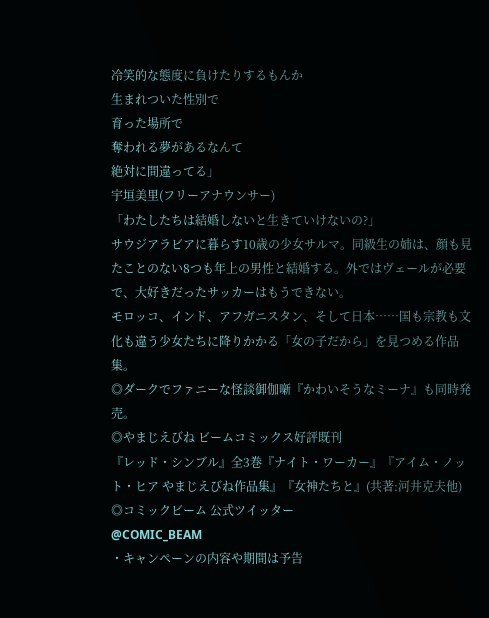冷笑的な態度に負けたりするもんか
生まれついた性別で
育った場所で
奪われる夢があるなんて
絶対に間違ってる」
宇垣美里(フリーアナウンサー)
「わたしたちは結婚しないと生きていけないの?」
サウジアラビアに暮らす10歳の少女サルマ。同級生の姉は、顔も見たことのない8つも年上の男性と結婚する。外ではヴェールが必要で、大好きだったサッカーはもうできない。
モロッコ、インド、アフガニスタン、そして日本……国も宗教も文化も違う少女たちに降りかかる「女の子だから」を見つめる作品集。
◎ダークでファニーな怪談御伽噺『かわいそうなミーナ』も同時発売。
◎やまじえびね ビームコミックス好評既刊
『レッド・シンブル』全3巻『ナイト・ワーカー』『アイム・ノット・ヒア やまじえびね作品集』『女神たちと』(共著:河井克夫他)
◎コミックビーム 公式ツイッター
@COMIC_BEAM
・キャンペーンの内容や期間は予告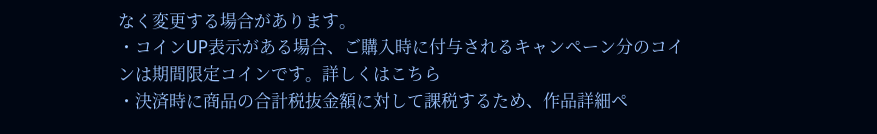なく変更する場合があります。
・コインUP表示がある場合、ご購入時に付与されるキャンペーン分のコインは期間限定コインです。詳しくはこちら
・決済時に商品の合計税抜金額に対して課税するため、作品詳細ペ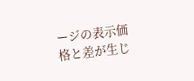ージの表示価格と差が生じ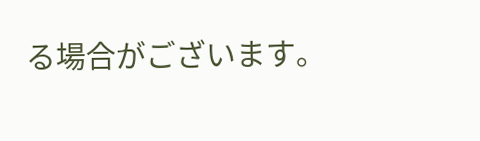る場合がございます。